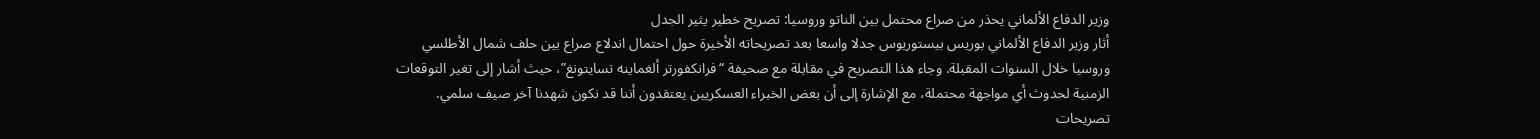وزير الدفاع الألماني يحذر من صراع محتمل بين الناتو وروسيا: تصريح خطير يثير الجدل
أثار وزير الدفاع الألماني بوريس بيستوريوس جدلا واسعا بعد تصريحاته الأخيرة حول احتمال اندلاع صراع بين حلف شمال الأطلسي وروسيا خلال السنوات المقبلة. وجاء هذا التصريح في مقابلة مع صحيفة “فرانكفورتر ألغماينه تسايتونغ”، حيث أشار إلى تغير التوقعات الزمنية لحدوث أي مواجهة محتملة، مع الإشارة إلى أن بعض الخبراء العسكريين يعتقدون أننا قد نكون شهدنا آخر صيف سلمي.
تصريحات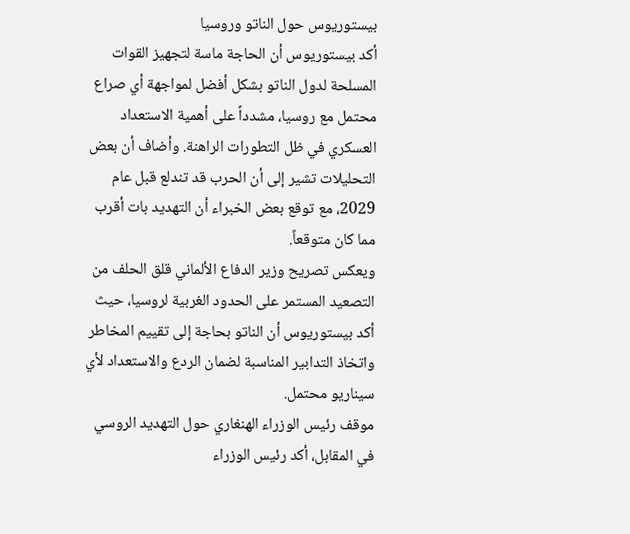بيستوريوس حول الناتو وروسيا
أكد بيستوريوس أن الحاجة ماسة لتجهيز القوات المسلحة لدول الناتو بشكل أفضل لمواجهة أي صراع محتمل مع روسيا، مشدداً على أهمية الاستعداد العسكري في ظل التطورات الراهنة. وأضاف أن بعض التحليلات تشير إلى أن الحرب قد تندلع قبل عام 2029، مع توقع بعض الخبراء أن التهديد بات أقرب مما كان متوقعاً.
ويعكس تصريح وزير الدفاع الألماني قلق الحلف من التصعيد المستمر على الحدود الغربية لروسيا، حيث أكد بيستوريوس أن الناتو بحاجة إلى تقييم المخاطر واتخاذ التدابير المناسبة لضمان الردع والاستعداد لأي سيناريو محتمل.
موقف رئيس الوزراء الهنغاري حول التهديد الروسي
في المقابل، أكد رئيس الوزراء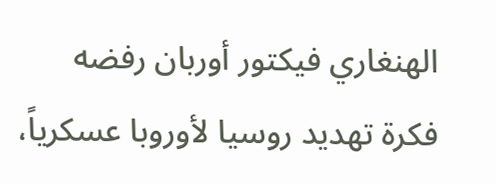الهنغاري فيكتور أوربان رفضه فكرة تهديد روسيا لأوروبا عسكرياً،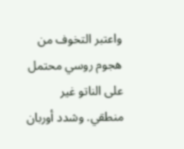واعتبر التخوف من هجوم روسي محتمل على الناتو غير منطقي. وشدد أوربان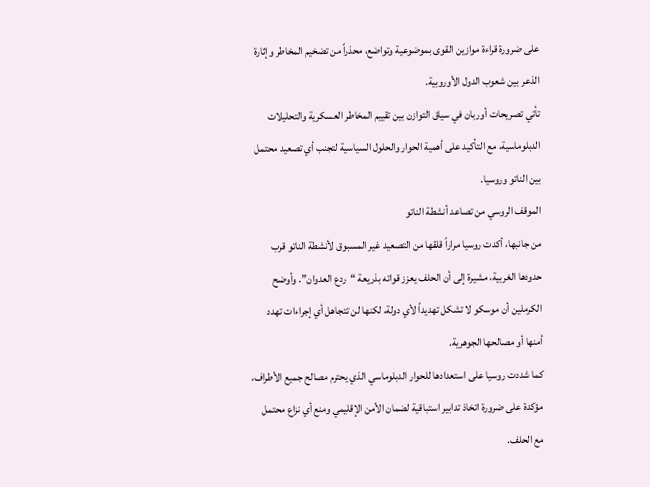على ضرورة قراءة موازين القوى بموضوعية وتواضع، محذراً من تضخيم المخاطر وإثارة الذعر بين شعوب الدول الأوروبية.
تأتي تصريحات أوربان في سياق التوازن بين تقييم المخاطر العسكرية والتحليلات الدبلوماسية، مع التأكيد على أهمية الحوار والحلول السياسية لتجنب أي تصعيد محتمل بين الناتو وروسيا.
الموقف الروسي من تصاعد أنشطة الناتو
من جانبها، أكدت روسيا مراراً قلقها من التصعيد غير المسبوق لأنشطة الناتو قرب حدودها الغربية، مشيرة إلى أن الحلف يعزز قواته بذريعة “ردع العدوان”. وأوضح الكرملين أن موسكو لا تشكل تهديداً لأي دولة، لكنها لن تتجاهل أي إجراءات تهدد أمنها أو مصالحها الجوهرية.
كما شددت روسيا على استعدادها للحوار الدبلوماسي الذي يحترم مصالح جميع الأطراف، مؤكدة على ضرورة اتخاذ تدابير استباقية لضمان الأمن الإقليمي ومنع أي نزاع محتمل مع الحلف.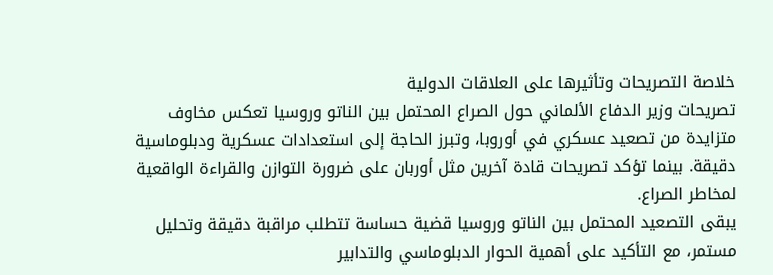خلاصة التصريحات وتأثيرها على العلاقات الدولية
تصريحات وزير الدفاع الألماني حول الصراع المحتمل بين الناتو وروسيا تعكس مخاوف متزايدة من تصعيد عسكري في أوروبا، وتبرز الحاجة إلى استعدادات عسكرية ودبلوماسية دقيقة. بينما تؤكد تصريحات قادة آخرين مثل أوربان على ضرورة التوازن والقراءة الواقعية لمخاطر الصراع.
يبقى التصعيد المحتمل بين الناتو وروسيا قضية حساسة تتطلب مراقبة دقيقة وتحليل مستمر، مع التأكيد على أهمية الحوار الدبلوماسي والتدابير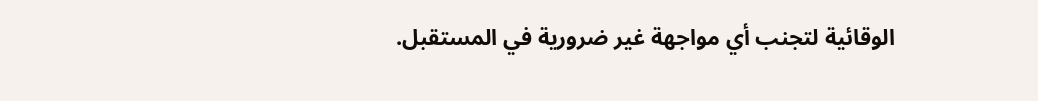الوقائية لتجنب أي مواجهة غير ضرورية في المستقبل.